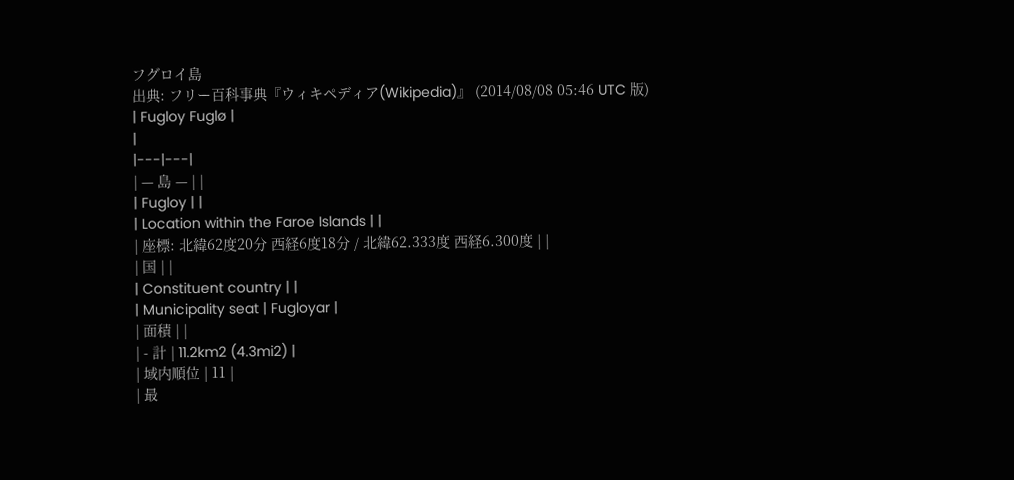フグロイ島
出典: フリー百科事典『ウィキペディア(Wikipedia)』 (2014/08/08 05:46 UTC 版)
| Fugloy Fuglø |
|
|---|---|
| — 島 — | |
| Fugloy | |
| Location within the Faroe Islands | |
| 座標: 北緯62度20分 西経6度18分 / 北緯62.333度 西経6.300度 | |
| 国 | |
| Constituent country | |
| Municipality seat | Fugloyar |
| 面積 | |
| - 計 | 11.2km2 (4.3mi2) |
| 域内順位 | 11 |
| 最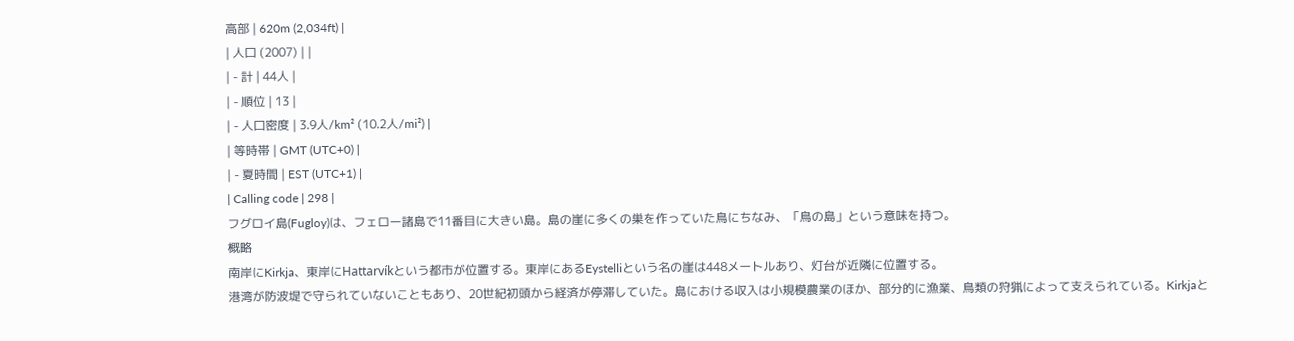高部 | 620m (2,034ft) |
| 人口 (2007) | |
| - 計 | 44人 |
| - 順位 | 13 |
| - 人口密度 | 3.9人/km² (10.2人/mi²) |
| 等時帯 | GMT (UTC+0) |
| - 夏時間 | EST (UTC+1) |
| Calling code | 298 |
フグロイ島(Fugloy)は、フェロー諸島で11番目に大きい島。島の崖に多くの巣を作っていた鳥にちなみ、「鳥の島」という意味を持つ。
概略
南岸にKirkja、東岸にHattarvíkという都市が位置する。東岸にあるEystelliという名の崖は448メートルあり、灯台が近隣に位置する。
港湾が防波堤で守られていないこともあり、20世紀初頭から経済が停滞していた。島における収入は小規模農業のほか、部分的に漁業、鳥類の狩猟によって支えられている。Kirkjaと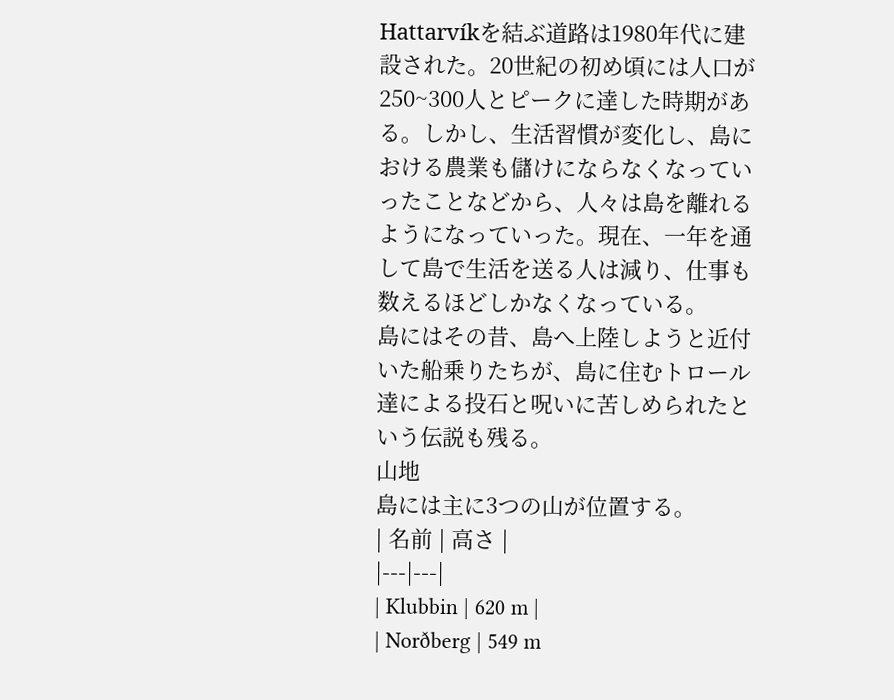Hattarvíkを結ぶ道路は1980年代に建設された。20世紀の初め頃には人口が250~300人とピークに達した時期がある。しかし、生活習慣が変化し、島における農業も儲けにならなくなっていったことなどから、人々は島を離れるようになっていった。現在、一年を通して島で生活を送る人は減り、仕事も数えるほどしかなくなっている。
島にはその昔、島へ上陸しようと近付いた船乗りたちが、島に住むトロール達による投石と呪いに苦しめられたという伝説も残る。
山地
島には主に3つの山が位置する。
| 名前 | 高さ |
|---|---|
| Klubbin | 620 m |
| Norðberg | 549 m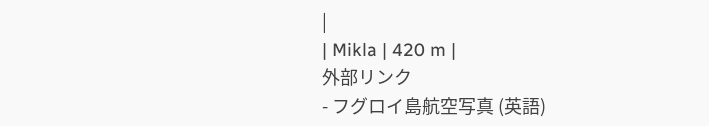|
| Mikla | 420 m |
外部リンク
- フグロイ島航空写真 (英語)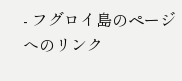- フグロイ島のページへのリンク